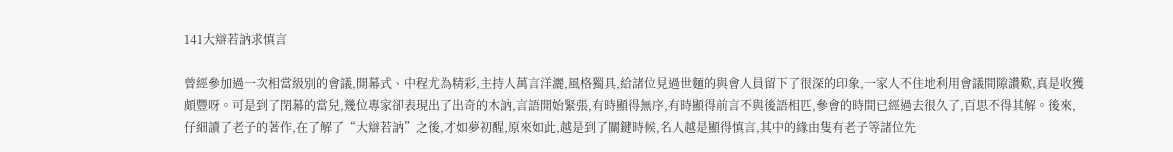141大辯若訥求慎言

曾經參加過一次相當級別的會議,開幕式、中程尤為精彩,主持人萬言洋灑,風格獨具,給諸位見過世麵的與會人員留下了很深的印象,一家人不住地利用會議間隙讚歎,真是收獲頗豐呀。可是到了閉幕的當兒,幾位專家卻表現出了出奇的木訥,言語開始緊張,有時顯得無序,有時顯得前言不與後語相匹,參會的時間已經過去很久了,百思不得其解。後來,仔細讀了老子的著作,在了解了“大辯若訥”之後,才如夢初醒,原來如此,越是到了關鍵時候,名人越是顯得慎言,其中的緣由隻有老子等諸位先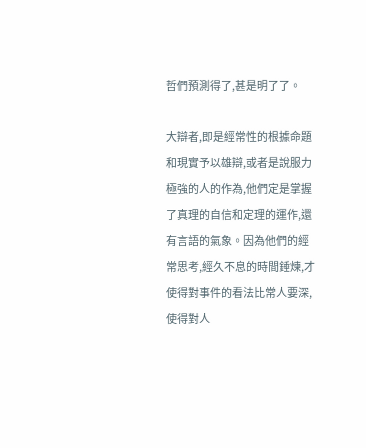哲們預測得了,甚是明了了。

大辯者,即是經常性的根據命題和現實予以雄辯,或者是說服力極強的人的作為,他們定是掌握了真理的自信和定理的運作,還有言語的氣象。因為他們的經常思考,經久不息的時間錘煉,才使得對事件的看法比常人要深,使得對人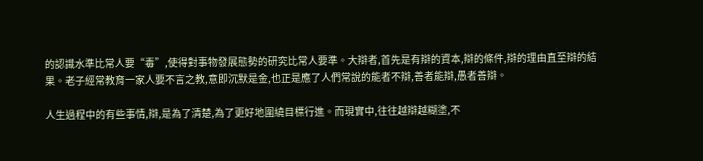的認識水準比常人要“毒”,使得對事物發展態勢的研究比常人要準。大辯者,首先是有辯的資本,辯的條件,辯的理由直至辯的結果。老子經常教育一家人要不言之教,意即沉默是金,也正是應了人們常說的能者不辯,善者能辯,愚者善辯。

人生過程中的有些事情,辯,是為了清楚,為了更好地圍繞目標行進。而現實中,往往越辯越糊塗,不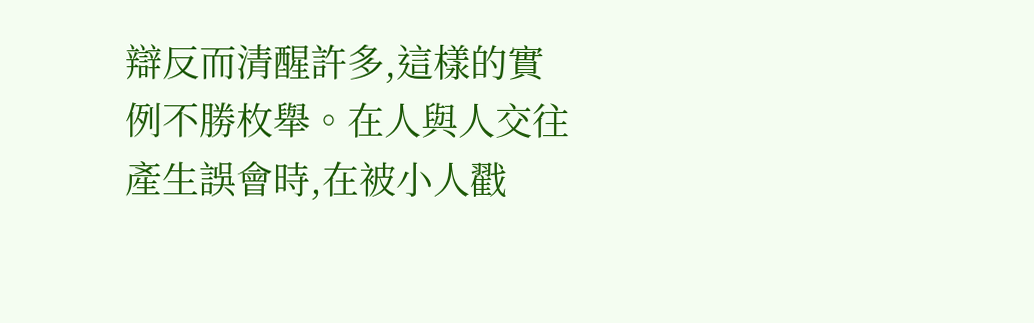辯反而清醒許多,這樣的實例不勝枚舉。在人與人交往產生誤會時,在被小人戳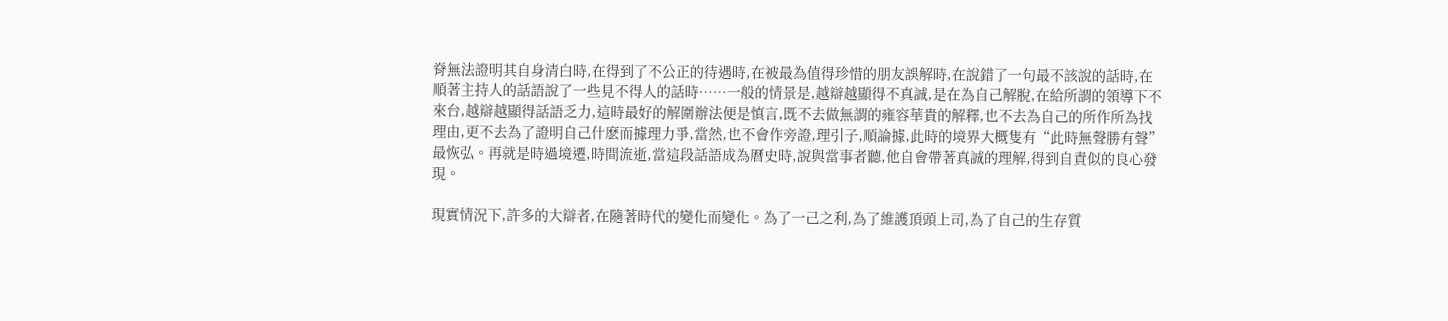脊無法證明其自身清白時,在得到了不公正的待遇時,在被最為值得珍惜的朋友誤解時,在說錯了一句最不該說的話時,在順著主持人的話語說了一些見不得人的話時……一般的情景是,越辯越顯得不真誠,是在為自己解脫,在給所謂的領導下不來台,越辯越顯得話語乏力,這時最好的解圍辦法便是慎言,既不去做無謂的雍容華貴的解釋,也不去為自己的所作所為找理由,更不去為了證明自己什麽而據理力爭,當然,也不會作旁證,理引子,順論據,此時的境界大概隻有“此時無聲勝有聲”最恢弘。再就是時過境遷,時間流逝,當這段話語成為曆史時,說與當事者聽,他自會帶著真誠的理解,得到自責似的良心發現。

現實情況下,許多的大辯者,在隨著時代的變化而變化。為了一己之利,為了維護頂頭上司,為了自己的生存質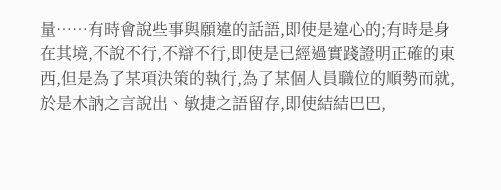量……有時會說些事與願違的話語,即使是違心的;有時是身在其境,不說不行,不辯不行,即使是已經過實踐證明正確的東西,但是為了某項決策的執行,為了某個人員職位的順勢而就,於是木訥之言說出、敏捷之語留存,即使結結巴巴,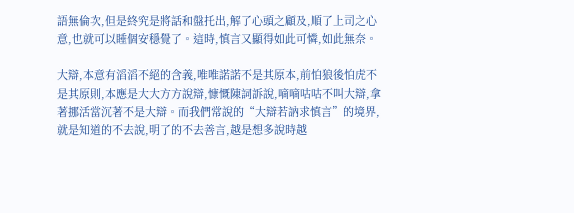語無倫次,但是終究是將話和盤托出,解了心頭之顧及,順了上司之心意,也就可以睡個安穩覺了。這時,慎言又顯得如此可憐,如此無奈。

大辯,本意有滔滔不絕的含義,唯唯諾諾不是其原本,前怕狼後怕虎不是其原則,本應是大大方方說辯,慷慨陳詞訴說,嘀嘀咕咕不叫大辯,拿著挪活當沉著不是大辯。而我們常說的“大辯若訥求慎言”的境界,就是知道的不去說,明了的不去善言,越是想多說時越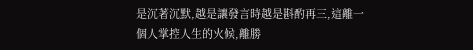是沉著沉默,越是讓發言時越是斟酌再三,這離一個人掌控人生的火候,離勝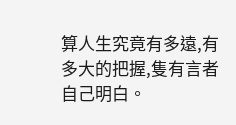算人生究竟有多遠,有多大的把握,隻有言者自己明白。